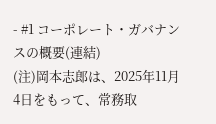- #1 コーポレート・ガバナンスの概要(連結)
(注)岡本志郎は、2025年11月4日をもって、常務取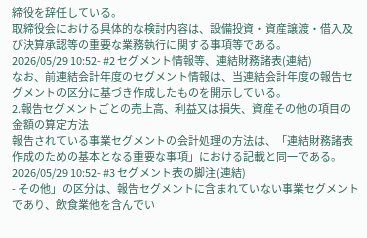締役を辞任している。
取締役会における具体的な検討内容は、設備投資・資産譲渡・借入及び決算承認等の重要な業務執行に関する事項等である。
2026/05/29 10:52- #2 セグメント情報等、連結財務諸表(連結)
なお、前連結会計年度のセグメント情報は、当連結会計年度の報告セグメントの区分に基づき作成したものを開示している。
2.報告セグメントごとの売上高、利益又は損失、資産その他の項目の金額の算定方法
報告されている事業セグメントの会計処理の方法は、「連結財務諸表作成のための基本となる重要な事項」における記載と同一である。
2026/05/29 10:52- #3 セグメント表の脚注(連結)
- その他」の区分は、報告セグメントに含まれていない事業セグメントであり、飲食業他を含んでい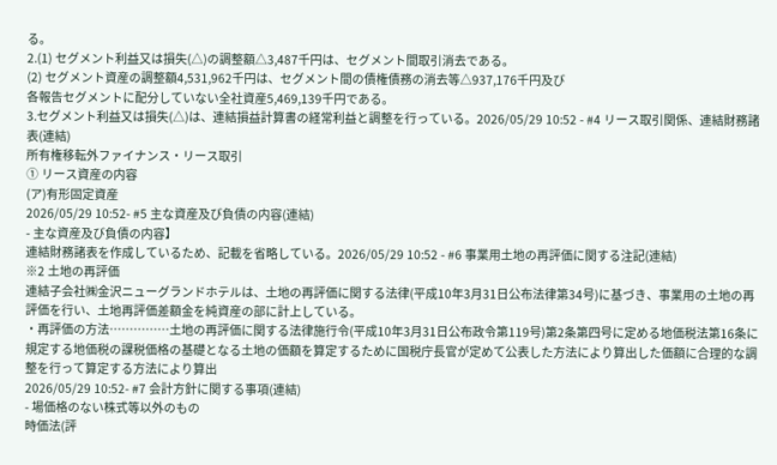る。
2.(1) セグメント利益又は損失(△)の調整額△3,487千円は、セグメント間取引消去である。
(2) セグメント資産の調整額4,531,962千円は、セグメント間の債権債務の消去等△937,176千円及び
各報告セグメントに配分していない全社資産5,469,139千円である。
3.セグメント利益又は損失(△)は、連結損益計算書の経常利益と調整を行っている。2026/05/29 10:52 - #4 リース取引関係、連結財務諸表(連結)
所有権移転外ファイナンス・リース取引
① リース資産の内容
(ア)有形固定資産
2026/05/29 10:52- #5 主な資産及び負債の内容(連結)
- 主な資産及び負債の内容】
連結財務諸表を作成しているため、記載を省略している。2026/05/29 10:52 - #6 事業用土地の再評価に関する注記(連結)
※2 土地の再評価
連結子会社㈱金沢ニューグランドホテルは、土地の再評価に関する法律(平成10年3月31日公布法律第34号)に基づき、事業用の土地の再評価を行い、土地再評価差額金を純資産の部に計上している。
・再評価の方法……………土地の再評価に関する法律施行令(平成10年3月31日公布政令第119号)第2条第四号に定める地価税法第16条に規定する地価税の課税価格の基礎となる土地の価額を算定するために国税庁長官が定めて公表した方法により算出した価額に合理的な調整を行って算定する方法により算出
2026/05/29 10:52- #7 会計方針に関する事項(連結)
- 場価格のない株式等以外のもの
時価法(評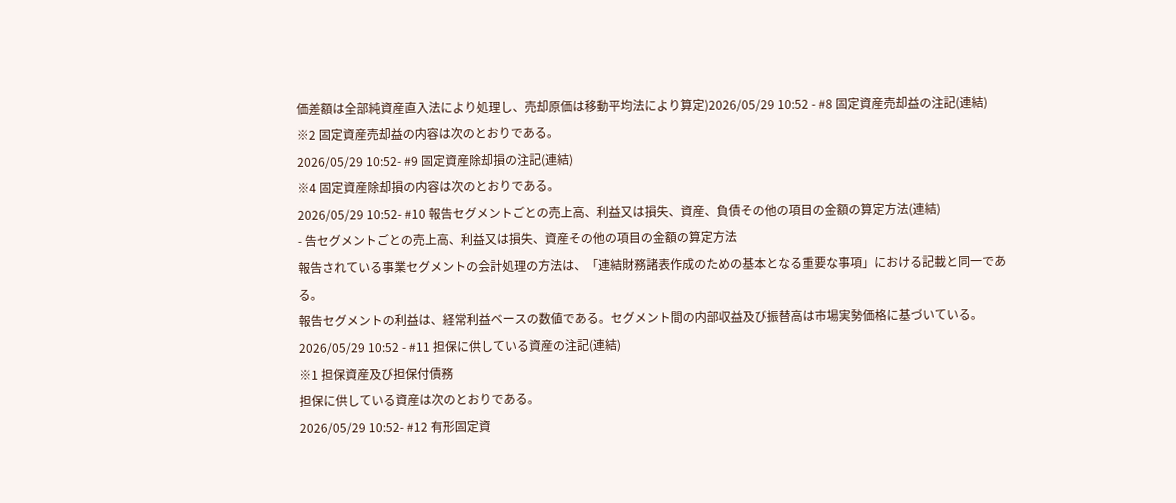価差額は全部純資産直入法により処理し、売却原価は移動平均法により算定)2026/05/29 10:52 - #8 固定資産売却益の注記(連結)
※2 固定資産売却益の内容は次のとおりである。
2026/05/29 10:52- #9 固定資産除却損の注記(連結)
※4 固定資産除却損の内容は次のとおりである。
2026/05/29 10:52- #10 報告セグメントごとの売上高、利益又は損失、資産、負債その他の項目の金額の算定方法(連結)
- 告セグメントごとの売上高、利益又は損失、資産その他の項目の金額の算定方法
報告されている事業セグメントの会計処理の方法は、「連結財務諸表作成のための基本となる重要な事項」における記載と同一である。
報告セグメントの利益は、経常利益ベースの数値である。セグメント間の内部収益及び振替高は市場実勢価格に基づいている。2026/05/29 10:52 - #11 担保に供している資産の注記(連結)
※1 担保資産及び担保付債務
担保に供している資産は次のとおりである。
2026/05/29 10:52- #12 有形固定資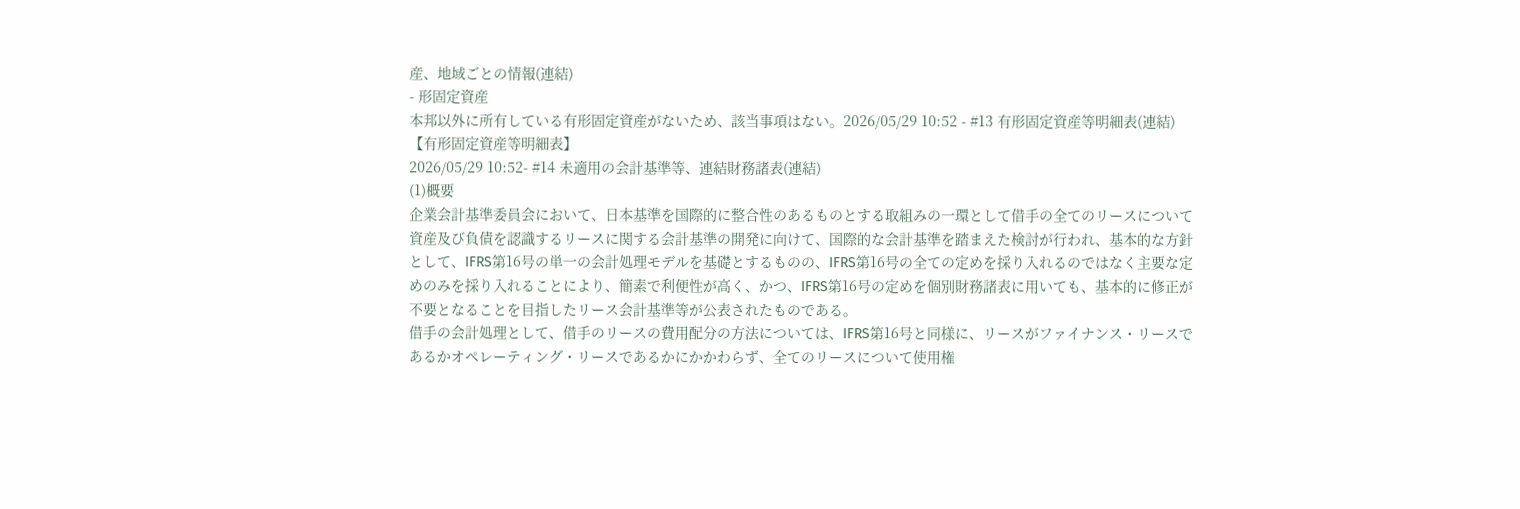産、地域ごとの情報(連結)
- 形固定資産
本邦以外に所有している有形固定資産がないため、該当事項はない。2026/05/29 10:52 - #13 有形固定資産等明細表(連結)
【有形固定資産等明細表】
2026/05/29 10:52- #14 未適用の会計基準等、連結財務諸表(連結)
(1)概要
企業会計基準委員会において、日本基準を国際的に整合性のあるものとする取組みの一環として借手の全てのリースについて資産及び負債を認識するリースに関する会計基準の開発に向けて、国際的な会計基準を踏まえた検討が行われ、基本的な方針として、IFRS第16号の単一の会計処理モデルを基礎とするものの、IFRS第16号の全ての定めを採り入れるのではなく主要な定めのみを採り入れることにより、簡素で利便性が高く、かつ、IFRS第16号の定めを個別財務諸表に用いても、基本的に修正が不要となることを目指したリース会計基準等が公表されたものである。
借手の会計処理として、借手のリースの費用配分の方法については、IFRS第16号と同様に、リースがファイナンス・リースであるかオペレーティング・リースであるかにかかわらず、全てのリースについて使用権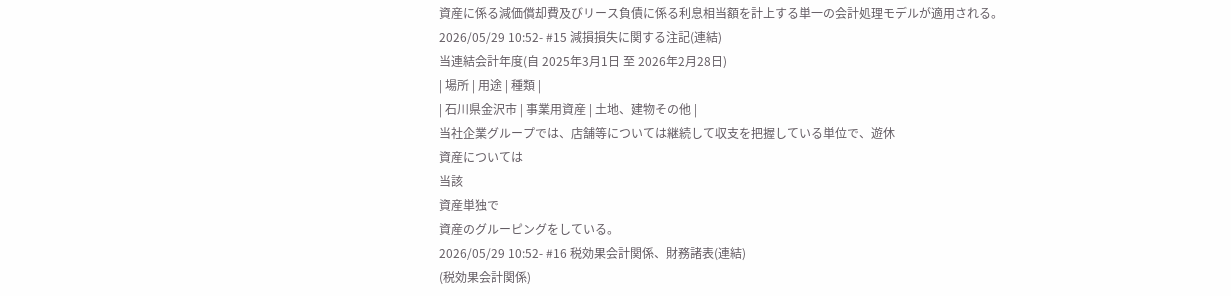資産に係る減価償却費及びリース負債に係る利息相当額を計上する単一の会計処理モデルが適用される。
2026/05/29 10:52- #15 減損損失に関する注記(連結)
当連結会計年度(自 2025年3月1日 至 2026年2月28日)
| 場所 | 用途 | 種類 |
| 石川県金沢市 | 事業用資産 | 土地、建物その他 |
当社企業グループでは、店舗等については継続して収支を把握している単位で、遊休
資産については
当該
資産単独で
資産のグルーピングをしている。
2026/05/29 10:52- #16 税効果会計関係、財務諸表(連結)
(税効果会計関係)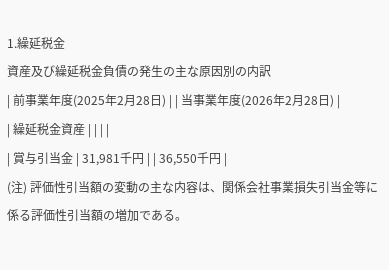1.繰延税金
資産及び繰延税金負債の発生の主な原因別の内訳
| 前事業年度(2025年2月28日) | | 当事業年度(2026年2月28日) |
| 繰延税金資産 | | | |
| 賞与引当金 | 31,981千円 | | 36,550千円 |
(注) 評価性引当額の変動の主な内容は、関係会社事業損失引当金等に係る評価性引当額の増加である。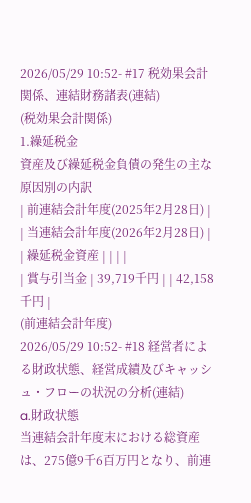2026/05/29 10:52- #17 税効果会計関係、連結財務諸表(連結)
(税効果会計関係)
1.繰延税金
資産及び繰延税金負債の発生の主な原因別の内訳
| 前連結会計年度(2025年2月28日) | | 当連結会計年度(2026年2月28日) |
| 繰延税金資産 | | | |
| 賞与引当金 | 39,719千円 | | 42,158千円 |
(前連結会計年度)
2026/05/29 10:52- #18 経営者による財政状態、経営成績及びキャッシュ・フローの状況の分析(連結)
a.財政状態
当連結会計年度末における総資産は、275億9千6百万円となり、前連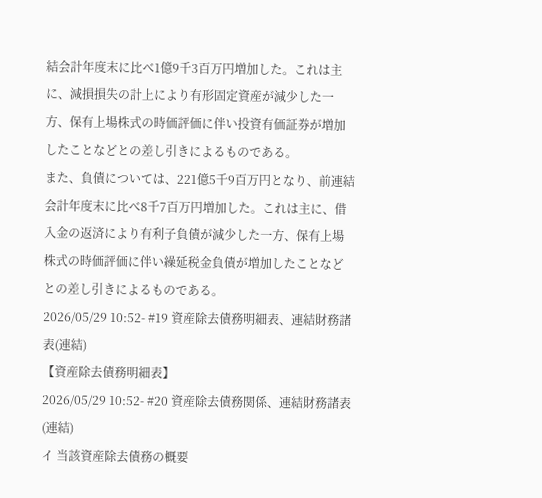結会計年度末に比べ1億9千3百万円増加した。これは主に、減損損失の計上により有形固定資産が減少した一方、保有上場株式の時価評価に伴い投資有価証券が増加したことなどとの差し引きによるものである。
また、負債については、221億5千9百万円となり、前連結会計年度末に比べ8千7百万円増加した。これは主に、借入金の返済により有利子負債が減少した一方、保有上場株式の時価評価に伴い繰延税金負債が増加したことなどとの差し引きによるものである。
2026/05/29 10:52- #19 資産除去債務明細表、連結財務諸表(連結)
【資産除去債務明細表】
2026/05/29 10:52- #20 資産除去債務関係、連結財務諸表(連結)
イ 当該資産除去債務の概要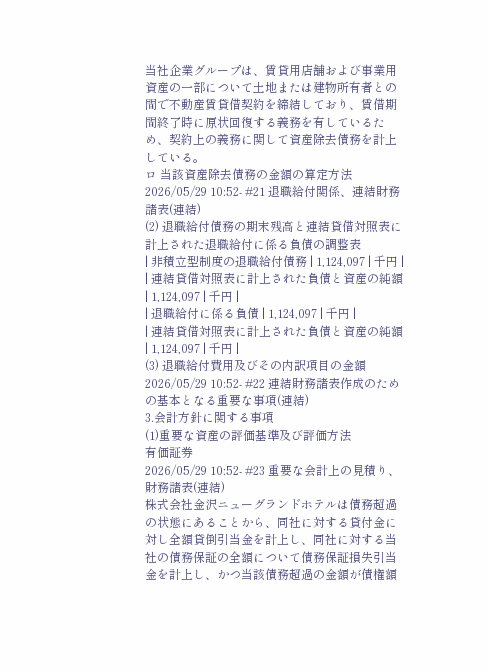当社企業グループは、賃貸用店舗および事業用資産の一部について土地または建物所有者との間で不動産賃貸借契約を締結しており、賃借期間終了時に原状回復する義務を有しているため、契約上の義務に関して資産除去債務を計上している。
ロ 当該資産除去債務の金額の算定方法
2026/05/29 10:52- #21 退職給付関係、連結財務諸表(連結)
(2) 退職給付債務の期末残高と連結貸借対照表に計上された退職給付に係る負債の調整表
| 非積立型制度の退職給付債務 | 1,124,097 | 千円 |
| 連結貸借対照表に計上された負債と資産の純額 | 1,124,097 | 千円 |
| 退職給付に係る負債 | 1,124,097 | 千円 |
| 連結貸借対照表に計上された負債と資産の純額 | 1,124,097 | 千円 |
(3) 退職給付費用及びその内訳項目の金額
2026/05/29 10:52- #22 連結財務諸表作成のための基本となる重要な事項(連結)
3.会計方針に関する事項
(1)重要な資産の評価基準及び評価方法
有価証券
2026/05/29 10:52- #23 重要な会計上の見積り、財務諸表(連結)
株式会社金沢ニューグランドホテルは債務超過の状態にあることから、同社に対する貸付金に対し全額貸倒引当金を計上し、同社に対する当社の債務保証の全額について債務保証損失引当金を計上し、かつ当該債務超過の金額が債権額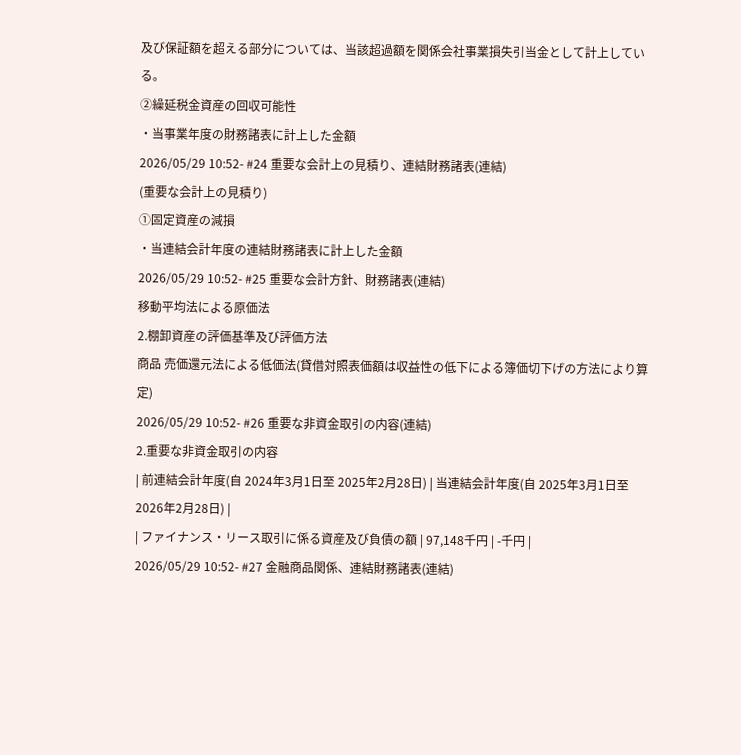及び保証額を超える部分については、当該超過額を関係会社事業損失引当金として計上している。
②繰延税金資産の回収可能性
・当事業年度の財務諸表に計上した金額
2026/05/29 10:52- #24 重要な会計上の見積り、連結財務諸表(連結)
(重要な会計上の見積り)
①固定資産の減損
・当連結会計年度の連結財務諸表に計上した金額
2026/05/29 10:52- #25 重要な会計方針、財務諸表(連結)
移動平均法による原価法
2.棚卸資産の評価基準及び評価方法
商品 売価還元法による低価法(貸借対照表価額は収益性の低下による簿価切下げの方法により算定)
2026/05/29 10:52- #26 重要な非資金取引の内容(連結)
2.重要な非資金取引の内容
| 前連結会計年度(自 2024年3月1日至 2025年2月28日) | 当連結会計年度(自 2025年3月1日至 2026年2月28日) |
| ファイナンス・リース取引に係る資産及び負債の額 | 97,148千円 | -千円 |
2026/05/29 10:52- #27 金融商品関係、連結財務諸表(連結)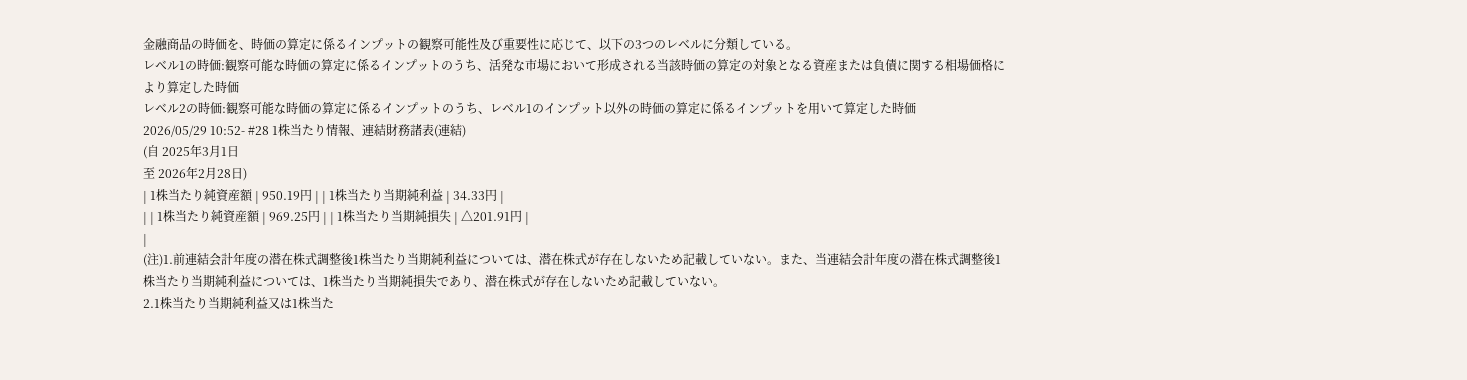金融商品の時価を、時価の算定に係るインプットの観察可能性及び重要性に応じて、以下の3つのレベルに分類している。
レベル1の時価:観察可能な時価の算定に係るインプットのうち、活発な市場において形成される当該時価の算定の対象となる資産または負債に関する相場価格により算定した時価
レベル2の時価:観察可能な時価の算定に係るインプットのうち、レベル1のインプット以外の時価の算定に係るインプットを用いて算定した時価
2026/05/29 10:52- #28 1株当たり情報、連結財務諸表(連結)
(自 2025年3月1日
至 2026年2月28日)
| 1株当たり純資産額 | 950.19円 | | 1株当たり当期純利益 | 34.33円 |
| | 1株当たり純資産額 | 969.25円 | | 1株当たり当期純損失 | △201.91円 |
|
(注)1.前連結会計年度の潜在株式調整後1株当たり当期純利益については、潜在株式が存在しないため記載していない。また、当連結会計年度の潜在株式調整後1株当たり当期純利益については、1株当たり当期純損失であり、潜在株式が存在しないため記載していない。
2.1株当たり当期純利益又は1株当た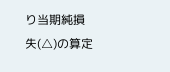り当期純損失(△)の算定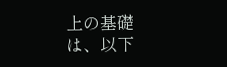上の基礎は、以下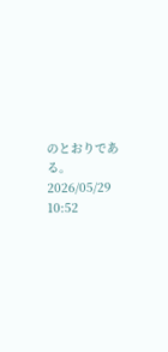のとおりである。
2026/05/29 10:52